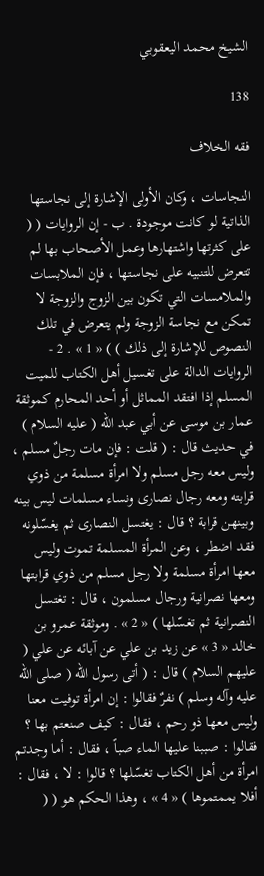الشيخ محمد اليعقوبي

138

فقه الخلاف

النجاسات ، وكان الأولى الإشارة إلى نجاستها الذاتية لو كانت موجودة . ب - إن الروايات ( ( على كثرتها واشتهارها وعمل الأصحاب بها لم تتعرض للتنبيه على نجاستها ، فإن الملابسات والملامسات التي تكون بين الزوج والزوجة لا تمكن مع نجاسة الزوجة ولم يتعرض في تلك النصوص للإشارة إلى ذلك ) ) « 1 » . 2 - الروايات الدالة على تغسيل أهل الكتاب للميت المسلم إذا افتقد المماثل أو أحد المحارم كموثقة عمار بن موسى عن أبي عبد الله ( عليه السلام ) في حديث قال : ( قلت : فإن مات رجلٌ مسلم ، وليس معه رجل مسلم ولا امرأة مسلمة من ذوي قرابته ومعه رجال نصارى ونساء مسلمات ليس بينه وبينهن قرابة ؟ قال : يغتسل النصارى ثم يغسّلونه فقد اضطر ، وعن المرأة المسلمة تموت وليس معها امرأة مسلمة ولا رجل مسلم من ذوي قرابتها ومعها نصرانية ورجال مسلمون ، قال : تغتسل النصرانية ثم تغسّلها ) « 2 » . وموثقة عمرو بن خالد « 3 » عن زيد بن علي عن آبائه عن علي ( عليهم السلام ) قال : ( أتى رسول الله ( صلى الله عليه وآله وسلم ) نفرٌ فقالوا : إن امرأة توفيت معنا وليس معها ذو رحم ، فقال : كيف صنعتم بها ؟ فقالوا : صببنا عليها الماء صباً ، فقال : أما وجدتم امرأة من أهل الكتاب تغسّلها ؟ قالوا : لا ، فقال : أفلا يممتموها ) « 4 » ، وهذا الحكم هو ( (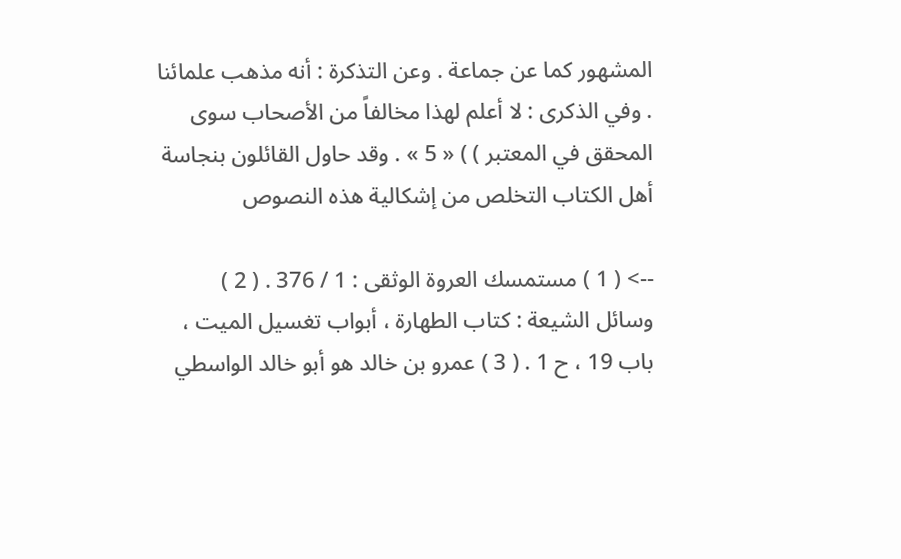المشهور كما عن جماعة . وعن التذكرة : أنه مذهب علمائنا . وفي الذكرى : لا أعلم لهذا مخالفاً من الأصحاب سوى المحقق في المعتبر ) ) « 5 » . وقد حاول القائلون بنجاسة أهل الكتاب التخلص من إشكالية هذه النصوص

--> ( 1 ) مستمسك العروة الوثقى : 1 / 376 . ( 2 ) وسائل الشيعة : كتاب الطهارة ، أبواب تغسيل الميت ، باب 19 ، ح 1 . ( 3 ) عمرو بن خالد هو أبو خالد الواسطي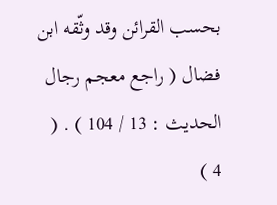بحسب القرائن وقد وثّقه ابن فضال ( راجع معجم رجال الحديث : 13 / 104 ) . ( 4 )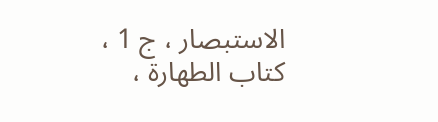الاستبصار ، ج 1 ، كتاب الطهارة ،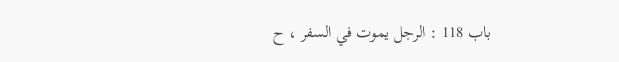باب 118 : الرجل يموت في السفر ، ح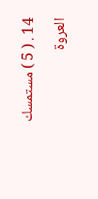14 . ( 5 ) مستمسك العروة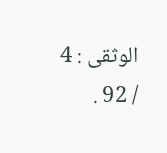الوثقى : 4 / 92 .